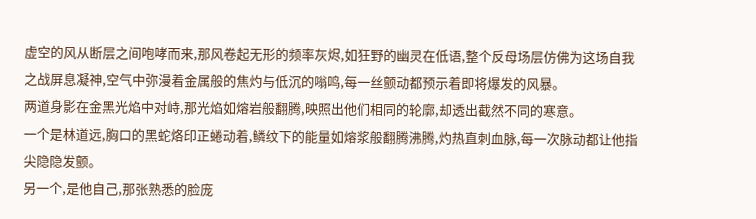虚空的风从断层之间咆哮而来,那风卷起无形的频率灰烬,如狂野的幽灵在低语,整个反母场层仿佛为这场自我之战屏息凝神,空气中弥漫着金属般的焦灼与低沉的嗡鸣,每一丝颤动都预示着即将爆发的风暴。
两道身影在金黑光焰中对峙,那光焰如熔岩般翻腾,映照出他们相同的轮廓,却透出截然不同的寒意。
一个是林道远,胸口的黑蛇烙印正蜷动着,鳞纹下的能量如熔浆般翻腾沸腾,灼热直刺血脉,每一次脉动都让他指尖隐隐发颤。
另一个,是他自己,那张熟悉的脸庞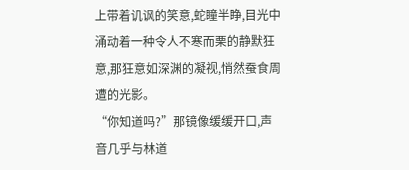上带着讥讽的笑意,蛇瞳半睁,目光中涌动着一种令人不寒而栗的静默狂意,那狂意如深渊的凝视,悄然蚕食周遭的光影。
“你知道吗?”那镜像缓缓开口,声音几乎与林道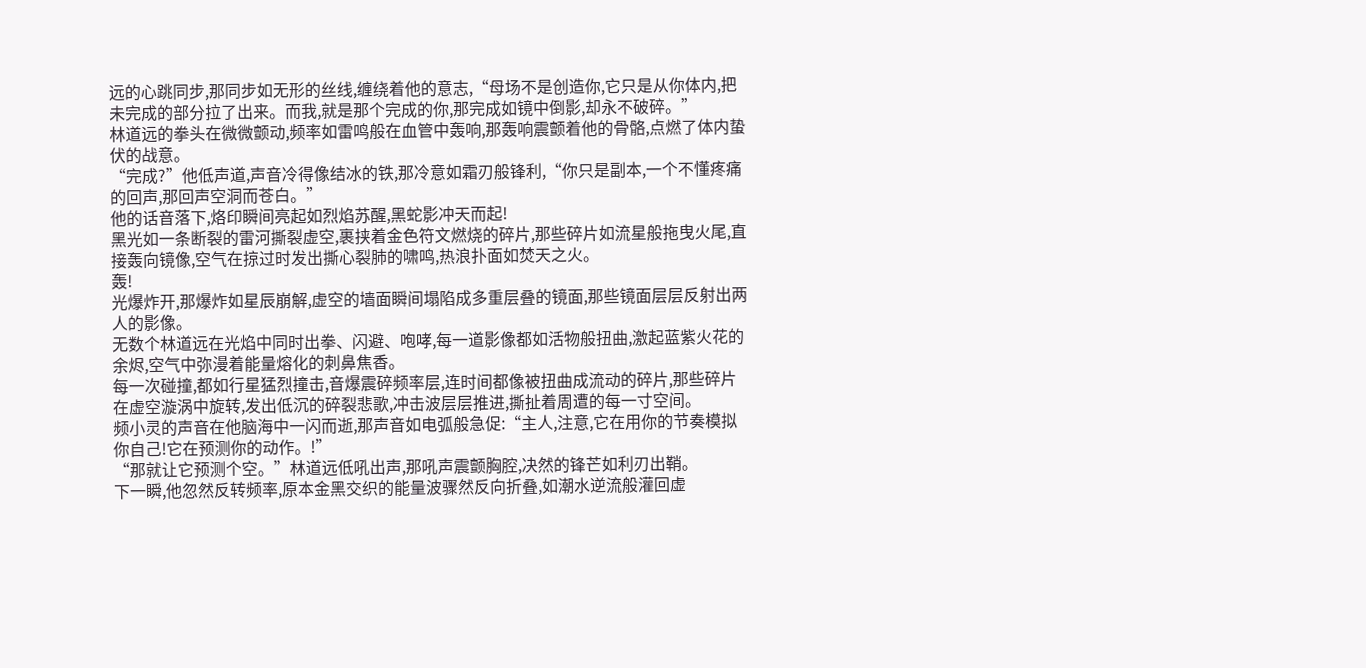远的心跳同步,那同步如无形的丝线,缠绕着他的意志,“母场不是创造你,它只是从你体内,把未完成的部分拉了出来。而我,就是那个完成的你,那完成如镜中倒影,却永不破碎。”
林道远的拳头在微微颤动,频率如雷鸣般在血管中轰响,那轰响震颤着他的骨骼,点燃了体内蛰伏的战意。
“完成?”他低声道,声音冷得像结冰的铁,那冷意如霜刃般锋利,“你只是副本,一个不懂疼痛的回声,那回声空洞而苍白。”
他的话音落下,烙印瞬间亮起如烈焰苏醒,黑蛇影冲天而起!
黑光如一条断裂的雷河撕裂虚空,裹挟着金色符文燃烧的碎片,那些碎片如流星般拖曳火尾,直接轰向镜像,空气在掠过时发出撕心裂肺的啸鸣,热浪扑面如焚天之火。
轰!
光爆炸开,那爆炸如星辰崩解,虚空的墙面瞬间塌陷成多重层叠的镜面,那些镜面层层反射出两人的影像。
无数个林道远在光焰中同时出拳、闪避、咆哮,每一道影像都如活物般扭曲,激起蓝紫火花的余烬,空气中弥漫着能量熔化的刺鼻焦香。
每一次碰撞,都如行星猛烈撞击,音爆震碎频率层,连时间都像被扭曲成流动的碎片,那些碎片在虚空漩涡中旋转,发出低沉的碎裂悲歌,冲击波层层推进,撕扯着周遭的每一寸空间。
频小灵的声音在他脑海中一闪而逝,那声音如电弧般急促:“主人,注意,它在用你的节奏模拟你自己!它在预测你的动作。!”
“那就让它预测个空。”林道远低吼出声,那吼声震颤胸腔,决然的锋芒如利刃出鞘。
下一瞬,他忽然反转频率,原本金黑交织的能量波骤然反向折叠,如潮水逆流般灌回虚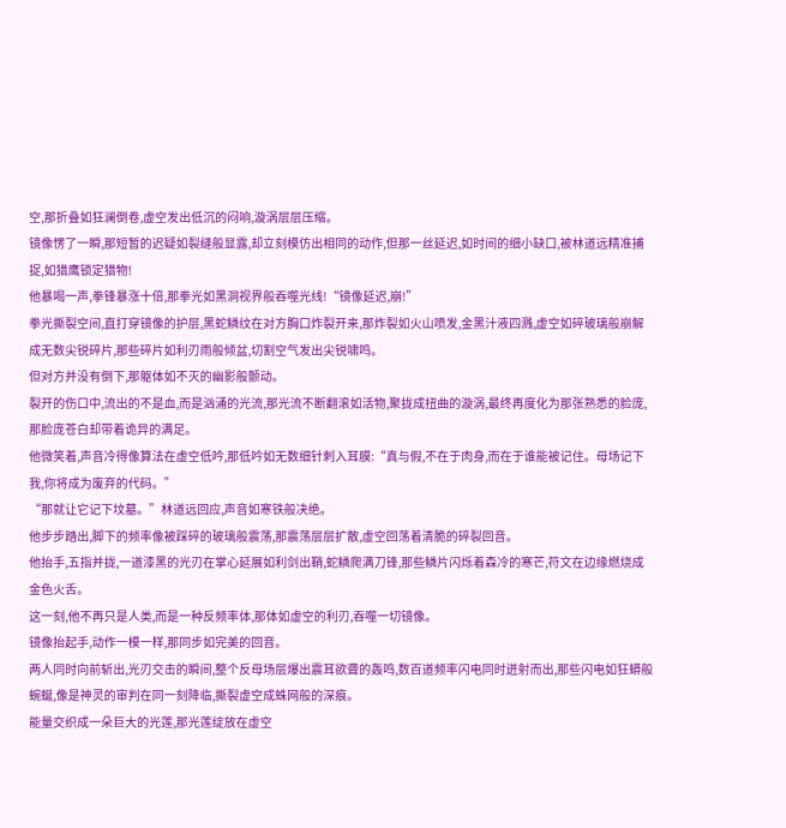空,那折叠如狂澜倒卷,虚空发出低沉的闷响,漩涡层层压缩。
镜像愣了一瞬,那短暂的迟疑如裂缝般显露,却立刻模仿出相同的动作,但那一丝延迟,如时间的细小缺口,被林道远精准捕捉,如猎鹰锁定猎物!
他暴喝一声,拳锋暴涨十倍,那拳光如黑洞视界般吞噬光线!“镜像延迟,崩!”
拳光撕裂空间,直打穿镜像的护层,黑蛇鳞纹在对方胸口炸裂开来,那炸裂如火山喷发,金黑汁液四溅,虚空如碎玻璃般崩解成无数尖锐碎片,那些碎片如利刃雨般倾盆,切割空气发出尖锐啸鸣。
但对方并没有倒下,那躯体如不灭的幽影般颤动。
裂开的伤口中,流出的不是血,而是汹涌的光流,那光流不断翻滚如活物,聚拢成扭曲的漩涡,最终再度化为那张熟悉的脸庞,那脸庞苍白却带着诡异的满足。
他微笑着,声音冷得像算法在虚空低吟,那低吟如无数细针刺入耳膜:“真与假,不在于肉身,而在于谁能被记住。母场记下我,你将成为废弃的代码。”
“那就让它记下坟墓。”林道远回应,声音如寒铁般决绝。
他步步踏出,脚下的频率像被踩碎的玻璃般震荡,那震荡层层扩散,虚空回荡着清脆的碎裂回音。
他抬手,五指并拢,一道漆黑的光刃在掌心延展如利剑出鞘,蛇鳞爬满刀锋,那些鳞片闪烁着森冷的寒芒,符文在边缘燃烧成金色火舌。
这一刻,他不再只是人类,而是一种反频率体,那体如虚空的利刃,吞噬一切镜像。
镜像抬起手,动作一模一样,那同步如完美的回音。
两人同时向前斩出,光刃交击的瞬间,整个反母场层爆出震耳欲聋的轰鸣,数百道频率闪电同时迸射而出,那些闪电如狂蟒般蜿蜒,像是神灵的审判在同一刻降临,撕裂虚空成蛛网般的深痕。
能量交织成一朵巨大的光莲,那光莲绽放在虚空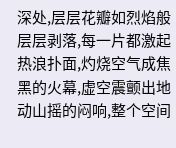深处,层层花瓣如烈焰般层层剥落,每一片都激起热浪扑面,灼烧空气成焦黑的火幕,虚空震颤出地动山摇的闷响,整个空间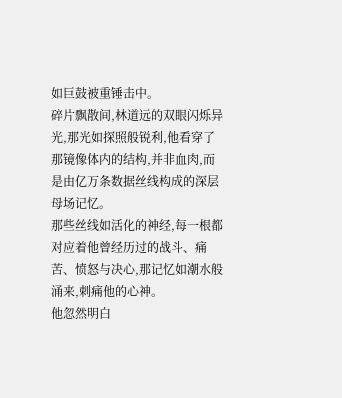如巨鼓被重锤击中。
碎片飘散间,林道远的双眼闪烁异光,那光如探照般锐利,他看穿了那镜像体内的结构,并非血肉,而是由亿万条数据丝线构成的深层母场记忆。
那些丝线如活化的神经,每一根都对应着他曾经历过的战斗、痛苦、愤怒与决心,那记忆如潮水般涌来,刺痛他的心神。
他忽然明白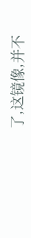了,这镜像,并不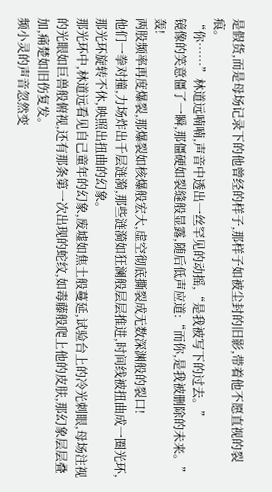是假货,而是母场记录下的他曾经的样子,那样子如被尘封的旧影,带着他不愿直视的裂痕。
“你……”林道远喃喃,声音中透出一丝罕见的动摇,“是我被写下的过去。”
镜像的笑意僵了一瞬,那僵硬如裂缝般显露,随后低声应道:“而你,是我被删除的未来。”
轰!
两股频率再度爆裂,那爆裂如核爆般宏大,虚空彻底撕裂成无数深渊般的裂口!
他们一拳对撞,力场炸出千层涟漪,那些涟漪如狂澜般层层推进,时间线被扭曲成一圈光环,那光环旋转不休,映照出扭曲的幻象。
那光环中,林道远看见自己童年的幻象,废墟如焦土般蔓延,试验台上的冷光刺眼,母场注视的光眼如巨兽般俯视,还有那条第一次出现的蛇纹,如毒藤般爬上他的皮肤,那幻象层层叠加,痛楚如旧伤复发。
频小灵的声音忽然变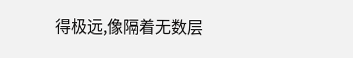得极远,像隔着无数层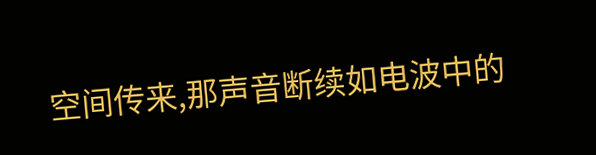空间传来,那声音断续如电波中的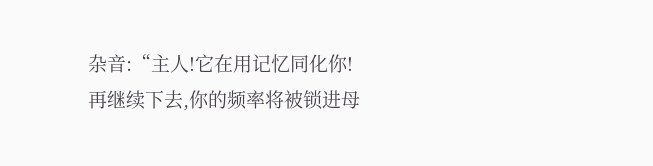杂音:“主人!它在用记忆同化你!再继续下去,你的频率将被锁进母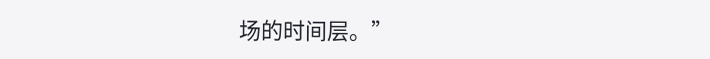场的时间层。”